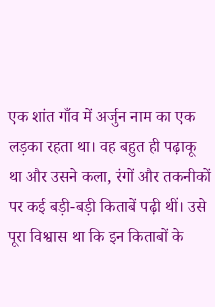एक शांत गाँव में अर्जुन नाम का एक लड़का रहता था। वह बहुत ही पढ़ाकू था और उसने कला, रंगों और तकनीकों पर कई बड़ी-बड़ी किताबें पढ़ी थीं। उसे पूरा विश्वास था कि इन किताबों के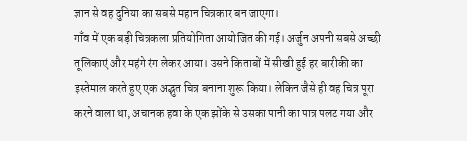ज्ञान से वह दुनिया का सबसे महान चित्रकार बन जाएगा।
गाँव में एक बड़ी चित्रकला प्रतियोगिता आयोजित की गई। अर्जुन अपनी सबसे अच्छी तूलिकाएं और महंगे रंग लेकर आया। उसने किताबों में सीखी हुई हर बारीकी का इस्तेमाल करते हुए एक अद्भुत चित्र बनाना शुरू किया। लेकिन जैसे ही वह चित्र पूरा करने वाला था, अचानक हवा के एक झोंके से उसका पानी का पात्र पलट गया और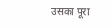उसका पूरा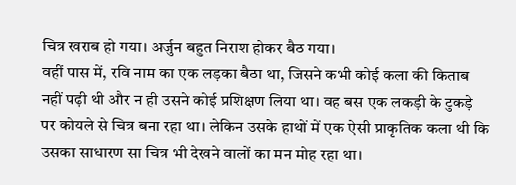चित्र खराब हो गया। अर्जुन बहुत निराश होकर बैठ गया।
वहीं पास में, रवि नाम का एक लड़का बैठा था, जिसने कभी कोई कला की किताब नहीं पढ़ी थी और न ही उसने कोई प्रशिक्षण लिया था। वह बस एक लकड़ी के टुकड़े पर कोयले से चित्र बना रहा था। लेकिन उसके हाथों में एक ऐसी प्राकृतिक कला थी कि उसका साधारण सा चित्र भी देखने वालों का मन मोह रहा था।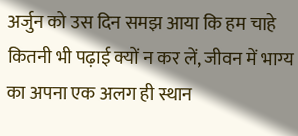अर्जुन को उस दिन समझ आया कि हम चाहे कितनी भी पढ़ाई क्यों न कर लें, जीवन में भाग्य का अपना एक अलग ही स्थान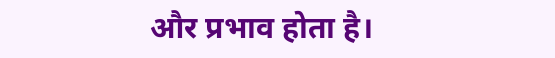और प्रभाव होता है।